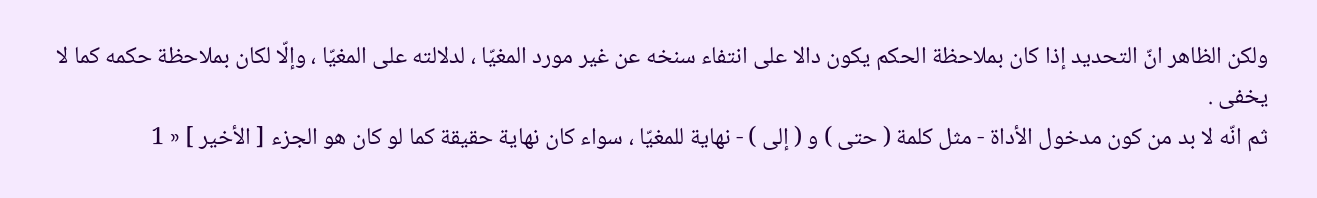ولكن الظاهر انّ التحديد إذا كان بملاحظة الحكم يكون دالا على انتفاء سنخه عن غير مورد المغيّا ، لدلالته على المغيّا ، وإلّا لكان بملاحظة حكمه كما لا يخفى .
ثم انّه لا بد من كون مدخول الأداة - مثل كلمة ( حتى ) و ( إلى ) - نهاية للمغيّا ، سواء كان نهاية حقيقة كما لو كان هو الجزء [ الأخير ] « 1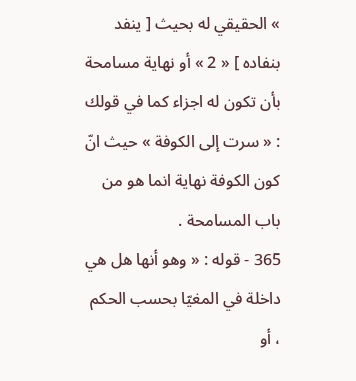» الحقيقي له بحيث [ ينفد بنفاده ] « 2 » أو نهاية مسامحة بأن تكون له اجزاء كما في قولك : « سرت إلى الكوفة » حيث انّ كون الكوفة نهاية انما هو من باب المسامحة .
365 - قوله : « وهو أنها هل هي داخلة في المغيّا بحسب الحكم ، أو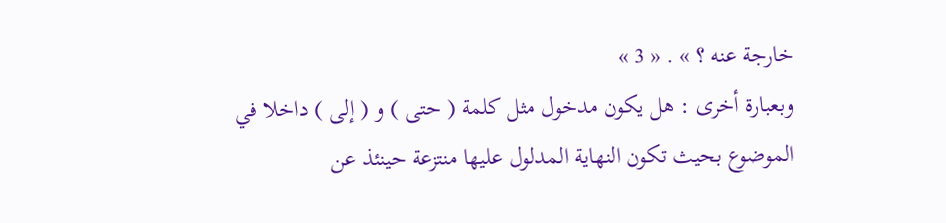خارجة عنه ؟ » . « 3 »
وبعبارة أخرى : هل يكون مدخول مثل كلمة ( حتى ) و ( إلى ) داخلا في الموضوع بحيث تكون النهاية المدلول عليها منتزعة حينئذ عن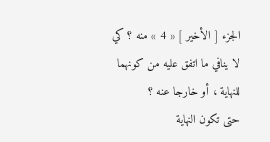الجزء [ الأخير ] « 4 » منه ؟ كي لا ينافي ما اتفق عليه من كونهما للنهاية ، أو خارجا عنه ؟
حتى تكون النهاية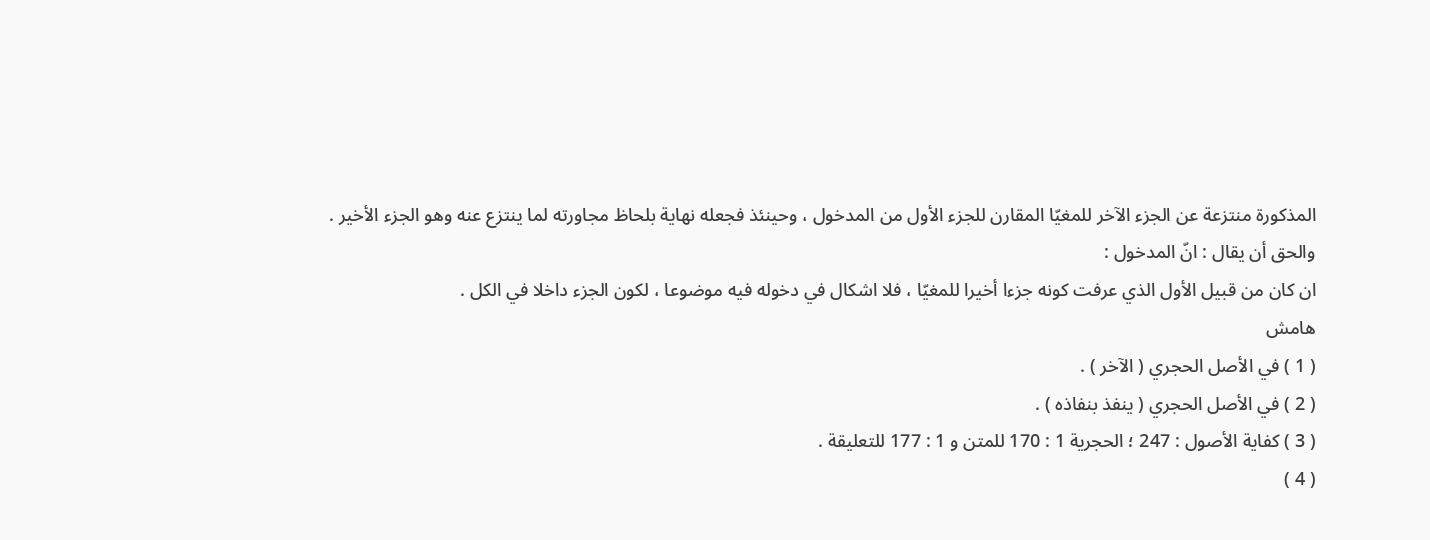المذكورة منتزعة عن الجزء الآخر للمغيّا المقارن للجزء الأول من المدخول ، وحينئذ فجعله نهاية بلحاظ مجاورته لما ينتزع عنه وهو الجزء الأخير .
والحق أن يقال : انّ المدخول :
ان كان من قبيل الأول الذي عرفت كونه جزءا أخيرا للمغيّا ، فلا اشكال في دخوله فيه موضوعا ، لكون الجزء داخلا في الكل .
هامش
( 1 ) في الأصل الحجري ( الآخر ) .
( 2 ) في الأصل الحجري ( ينفذ بنفاذه ) .
( 3 ) كفاية الأصول : 247 ؛ الحجرية 1 : 170 للمتن و 1 : 177 للتعليقة .
( 4 )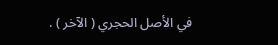في الأصل الحجري ( الآخر ) .